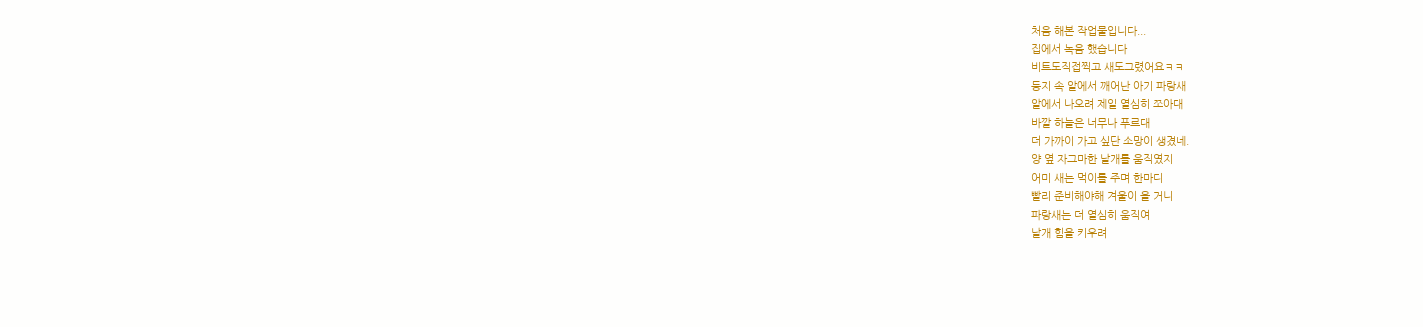처음 해본 작업물입니다...
집에서 녹음 했습니다
비트도직접찍고 새도그렸어요ㅋㅋ
둥지 속 알에서 깨어난 아기 파랑새
알에서 나오려 제일 열심히 쪼아대
바깥 하늘은 너무나 푸르대
더 가까이 가고 싶단 소망이 생겼네.
양 옆 자그마한 날개를 움직였지
어미 새는 먹이를 주며 한마디
빨리 준비해야해 겨울이 올 거니
파랑새는 더 열심히 움직여
날개 힘을 키우려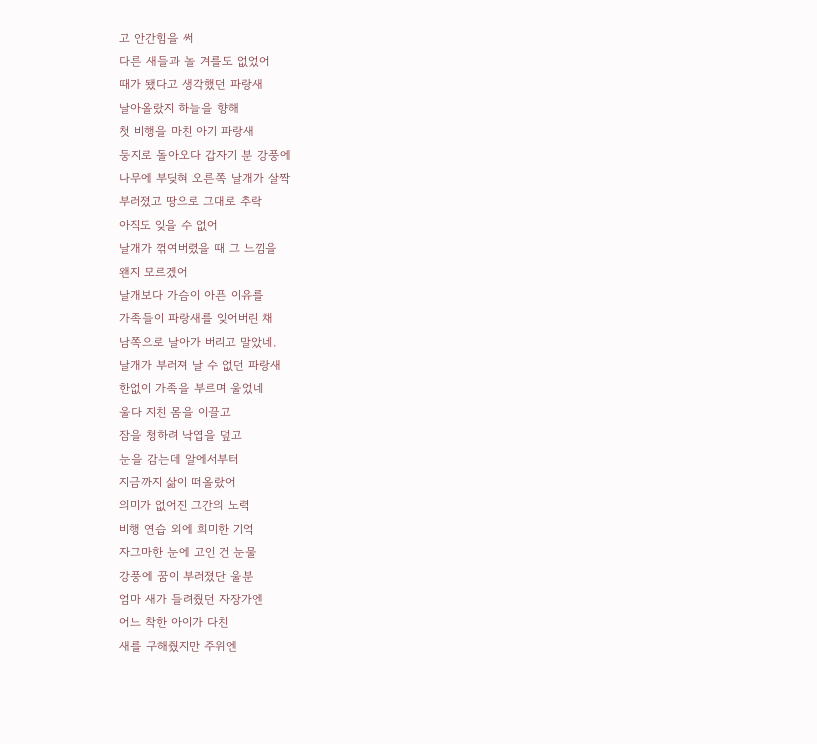고 안간힘을 써
다른 새들과 놀 겨를도 없었어
때가 됐다고 생각했던 파랑새
날아올랐지 하늘을 향해
첫 비행을 마친 아기 파랑새
둥지로 돌아오다 갑자기 분 강풍에
나무에 부딪혀 오른쪽 날개가 살짝
부러졌고 땅으로 그대로 추락
아직도 잊을 수 없어
날개가 꺾여버렸을 때 그 느낌을
왠지 모르겠어
날개보다 가슴이 아픈 이유를
가족들이 파랑새를 잊어버린 채
남쪽으로 날아가 버리고 말았네.
날개가 부러져 날 수 없던 파랑새
한없이 가족을 부르며 울었네
울다 지친 몸을 이끌고
잠을 청하려 낙엽을 덮고
눈을 감는데 알에서부터
지금까지 삶이 떠올랐어
의미가 없어진 그간의 노력
비행 연습 외에 희미한 기억
자그마한 눈에 고인 건 눈물
강풍에 꿈이 부러졌단 울분
엄마 새가 들려줬던 자장가엔
어느 착한 아이가 다친
새를 구해줬지만 주위엔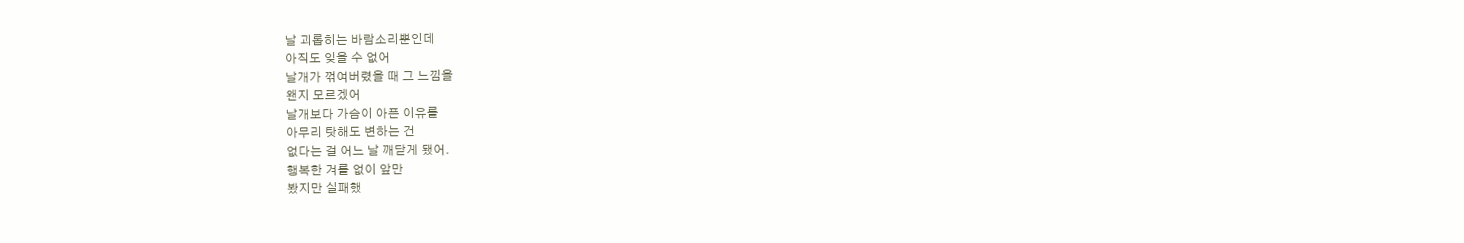날 괴롭히는 바람소리뿐인데
아직도 잊을 수 없어
날개가 꺾여버렸을 때 그 느낌을
왠지 모르겠어
날개보다 가슴이 아픈 이유를
아무리 탓해도 변하는 건
없다는 걸 어느 날 깨닫게 됐어.
행복한 겨를 없이 앞만
봤지만 실패했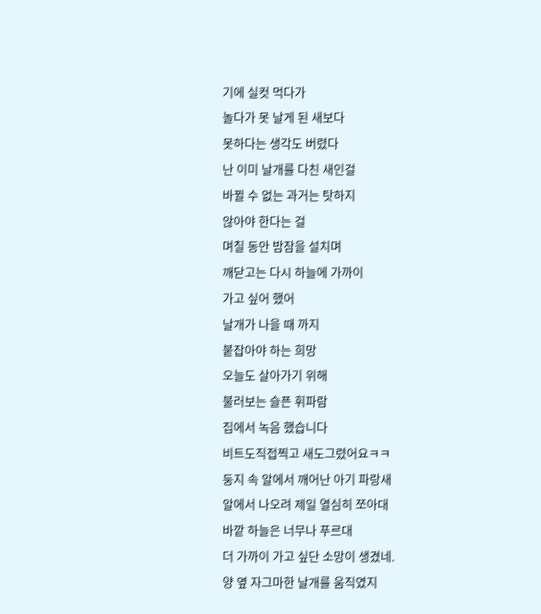기에 실컷 먹다가
놀다가 못 날게 된 새보다
못하다는 생각도 버렸다
난 이미 날개를 다친 새인걸
바뀔 수 없는 과거는 탓하지
않아야 한다는 걸
며칠 동안 밤잠을 설치며
깨닫고는 다시 하늘에 가까이
가고 싶어 했어
날개가 나을 때 까지
붙잡아야 하는 희망
오늘도 살아가기 위해
불러보는 슬픈 휘파람
집에서 녹음 했습니다
비트도직접찍고 새도그렸어요ㅋㅋ
둥지 속 알에서 깨어난 아기 파랑새
알에서 나오려 제일 열심히 쪼아대
바깥 하늘은 너무나 푸르대
더 가까이 가고 싶단 소망이 생겼네.
양 옆 자그마한 날개를 움직였지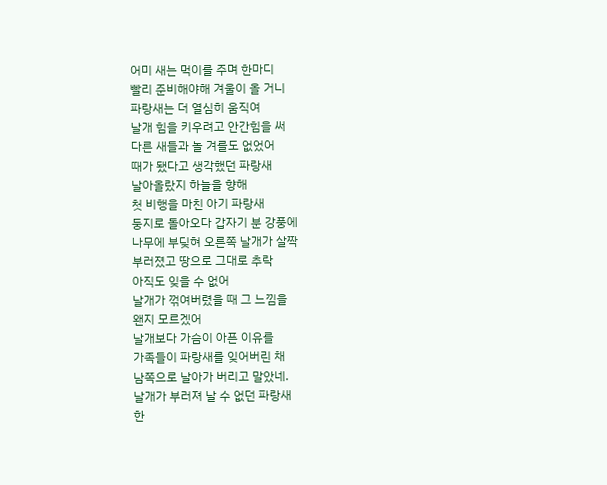어미 새는 먹이를 주며 한마디
빨리 준비해야해 겨울이 올 거니
파랑새는 더 열심히 움직여
날개 힘을 키우려고 안간힘을 써
다른 새들과 놀 겨를도 없었어
때가 됐다고 생각했던 파랑새
날아올랐지 하늘을 향해
첫 비행을 마친 아기 파랑새
둥지로 돌아오다 갑자기 분 강풍에
나무에 부딪혀 오른쪽 날개가 살짝
부러졌고 땅으로 그대로 추락
아직도 잊을 수 없어
날개가 꺾여버렸을 때 그 느낌을
왠지 모르겠어
날개보다 가슴이 아픈 이유를
가족들이 파랑새를 잊어버린 채
남쪽으로 날아가 버리고 말았네.
날개가 부러져 날 수 없던 파랑새
한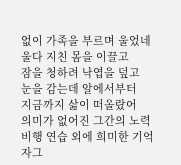없이 가족을 부르며 울었네
울다 지친 몸을 이끌고
잠을 청하려 낙엽을 덮고
눈을 감는데 알에서부터
지금까지 삶이 떠올랐어
의미가 없어진 그간의 노력
비행 연습 외에 희미한 기억
자그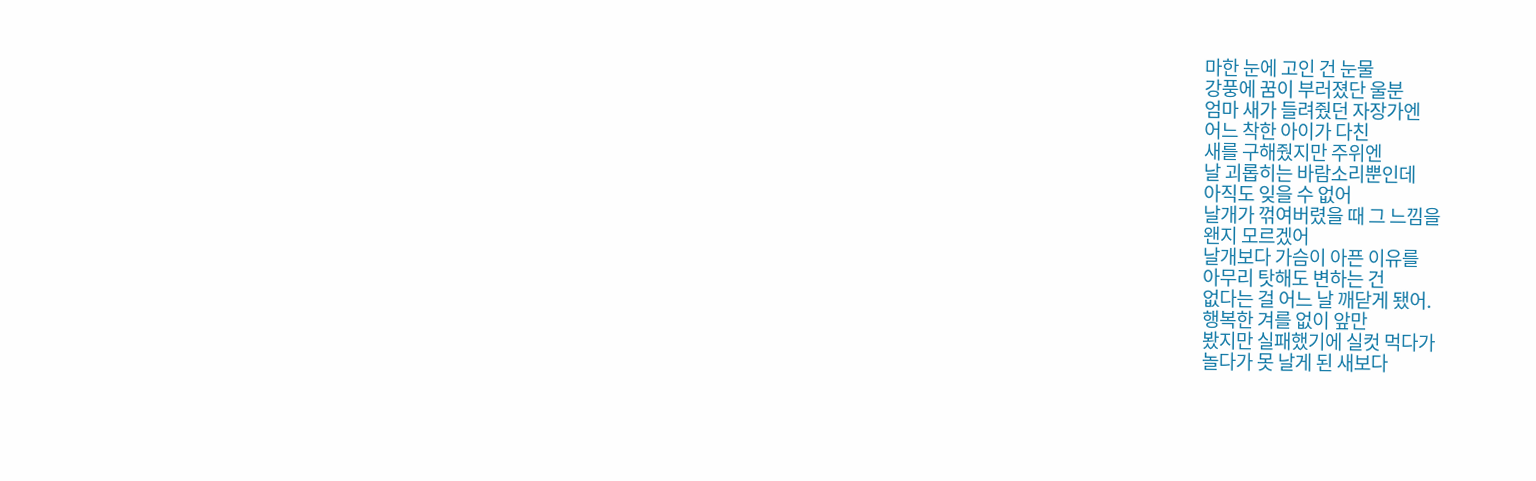마한 눈에 고인 건 눈물
강풍에 꿈이 부러졌단 울분
엄마 새가 들려줬던 자장가엔
어느 착한 아이가 다친
새를 구해줬지만 주위엔
날 괴롭히는 바람소리뿐인데
아직도 잊을 수 없어
날개가 꺾여버렸을 때 그 느낌을
왠지 모르겠어
날개보다 가슴이 아픈 이유를
아무리 탓해도 변하는 건
없다는 걸 어느 날 깨닫게 됐어.
행복한 겨를 없이 앞만
봤지만 실패했기에 실컷 먹다가
놀다가 못 날게 된 새보다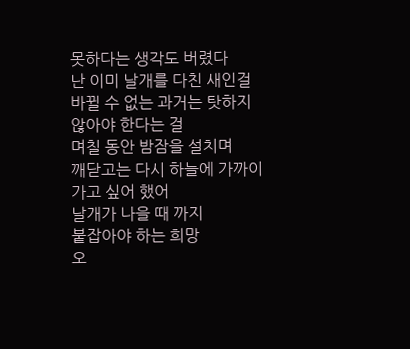못하다는 생각도 버렸다
난 이미 날개를 다친 새인걸
바뀔 수 없는 과거는 탓하지
않아야 한다는 걸
며칠 동안 밤잠을 설치며
깨닫고는 다시 하늘에 가까이
가고 싶어 했어
날개가 나을 때 까지
붙잡아야 하는 희망
오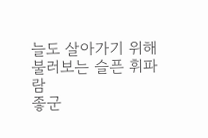늘도 살아가기 위해
불러보는 슬픈 휘파람
좋군